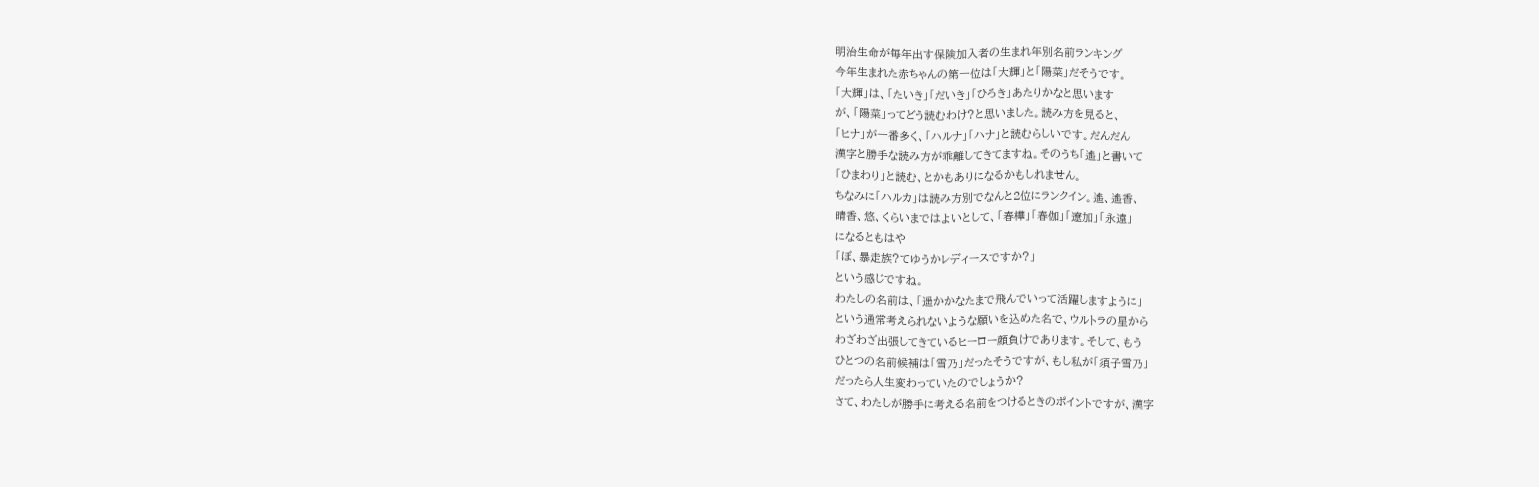明治生命が毎年出す保険加入者の生まれ年別名前ランキング
今年生まれた赤ちゃんの第一位は「大輝」と「陽菜」だそうです。
「大輝」は、「たいき」「だいき」「ひろき」あたりかなと思います
が、「陽菜」ってどう読むわけ?と思いました。読み方を見ると、
「ヒナ」が一番多く、「ハルナ」「ハナ」と読むらしいです。だんだん
漢字と勝手な読み方が乖離してきてますね。そのうち「遙」と書いて
「ひまわり」と読む、とかもありになるかもしれません。
ちなみに「ハルカ」は読み方別でなんと2位にランクイン。遙、遙香、
晴香、悠、くらいまではよいとして、「春樺」「春伽」「遼加」「永遠」
になるともはや
「ぼ、暴走族?てゆうかレディースですか?」
という感じですね。
わたしの名前は、「遥かかなたまで飛んでいって活躍しますように」
という通常考えられないような願いを込めた名で、ウルトラの星から
わざわざ出張してきているヒーロー顔負けであります。そして、もう
ひとつの名前候補は「雪乃」だったそうですが、もし私が「須子雪乃」
だったら人生変わっていたのでしょうか?
さて、わたしが勝手に考える名前をつけるときのポイントですが、漢字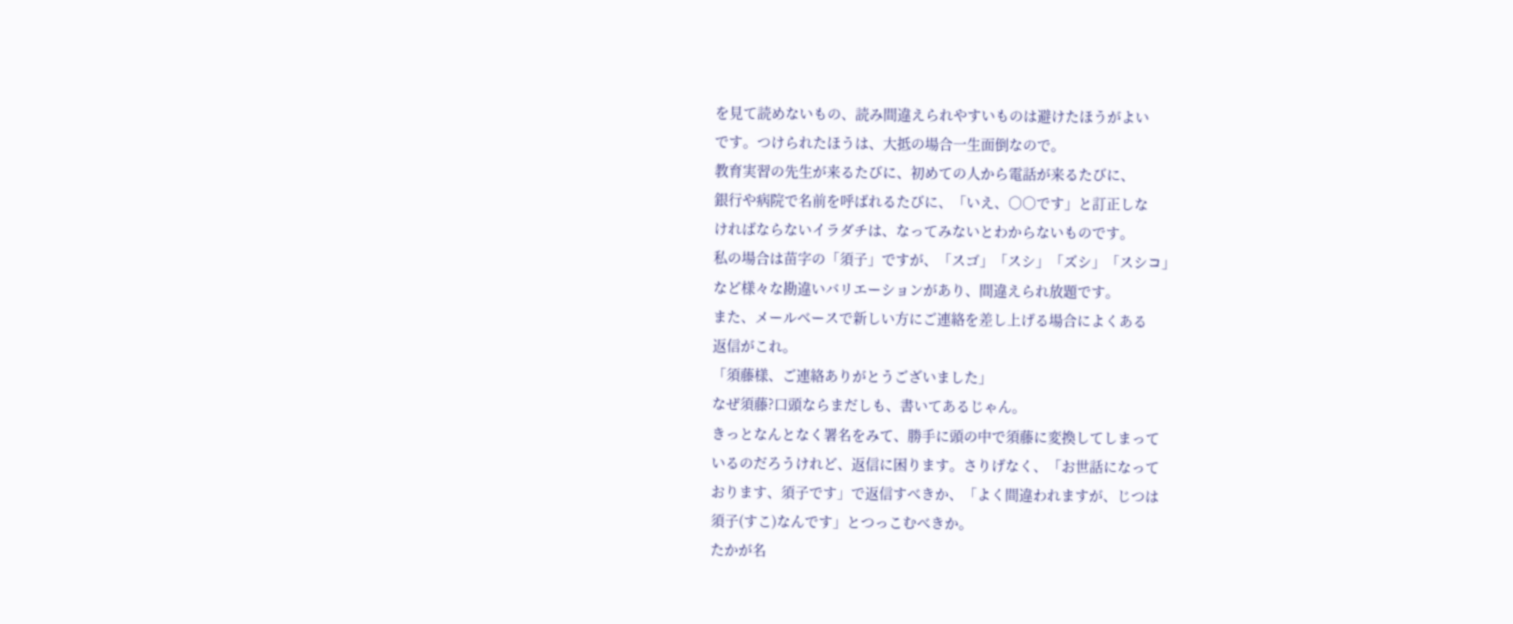を見て読めないもの、読み間違えられやすいものは避けたほうがよい
です。つけられたほうは、大抵の場合一生面倒なので。
教育実習の先生が来るたびに、初めての人から電話が来るたびに、
銀行や病院で名前を呼ばれるたびに、「いえ、○○です」と訂正しな
ければならないイラダチは、なってみないとわからないものです。
私の場合は苗字の「須子」ですが、「スゴ」「スシ」「ズシ」「スシコ」
など様々な勘違いバリエーションがあり、間違えられ放題です。
また、メールベースで新しい方にご連絡を差し上げる場合によくある
返信がこれ。
「須藤様、ご連絡ありがとうございました」
なぜ須藤?口頭ならまだしも、書いてあるじゃん。
きっとなんとなく署名をみて、勝手に頭の中で須藤に変換してしまって
いるのだろうけれど、返信に困ります。さりげなく、「お世話になって
おります、須子です」で返信すべきか、「よく間違われますが、じつは
須子(すこ)なんです」とつっこむべきか。
たかが名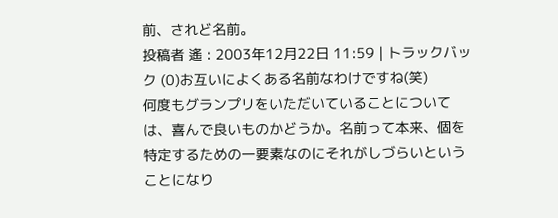前、されど名前。
投稿者 遙 : 2003年12月22日 11:59 | トラックバック (0)お互いによくある名前なわけですね(笑)
何度もグランプリをいただいていることについては、喜んで良いものかどうか。名前って本来、個を特定するための一要素なのにそれがしづらいということになり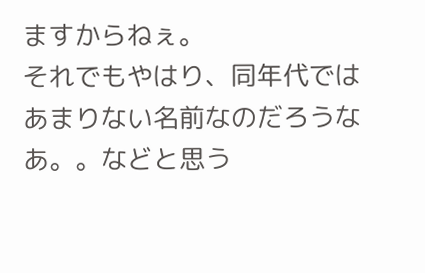ますからねぇ。
それでもやはり、同年代ではあまりない名前なのだろうなあ。。などと思う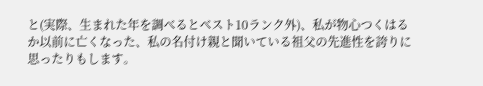と(実際、生まれた年を調べるとベスト10ランク外)、私が物心つくはるか以前に亡くなった、私の名付け親と聞いている祖父の先進性を誇りに思ったりもします。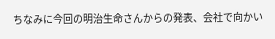ちなみに今回の明治生命さんからの発表、会社で向かい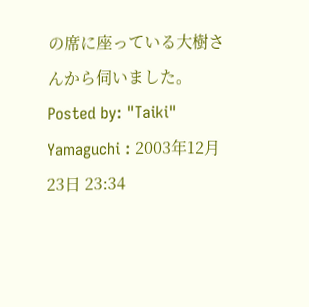の席に座っている大樹さんから伺いました。
Posted by: "Taiki" Yamaguchi : 2003年12月23日 23:34